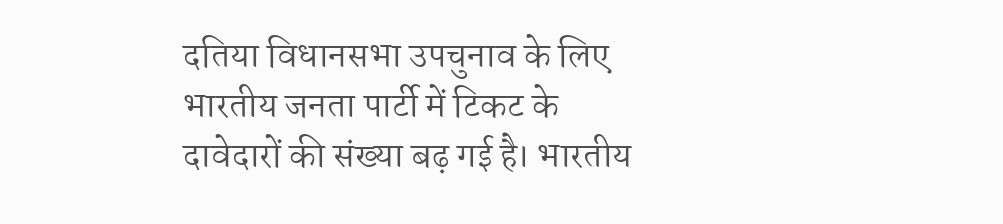दतिया विधानसभा उपचुनाव के लिए भारतीय जनता पार्टी में टिकट के दावेदारों की संख्या बढ़ गई है। भारतीय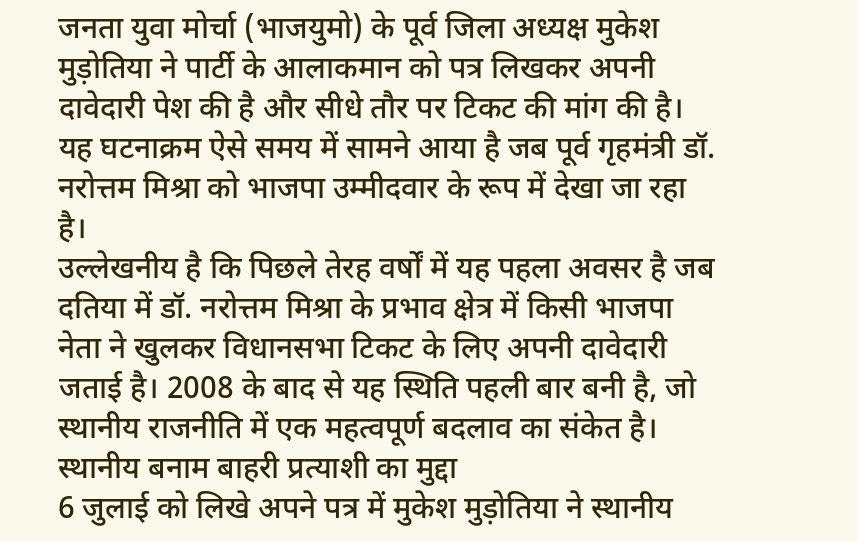जनता युवा मोर्चा (भाजयुमो) के पूर्व जिला अध्यक्ष मुकेश मुड़ोतिया ने पार्टी के आलाकमान को पत्र लिखकर अपनी दावेदारी पेश की है और सीधे तौर पर टिकट की मांग की है। यह घटनाक्रम ऐसे समय में सामने आया है जब पूर्व गृहमंत्री डॉ. नरोत्तम मिश्रा को भाजपा उम्मीदवार के रूप में देखा जा रहा है।
उल्लेखनीय है कि पिछले तेरह वर्षों में यह पहला अवसर है जब दतिया में डॉ. नरोत्तम मिश्रा के प्रभाव क्षेत्र में किसी भाजपा नेता ने खुलकर विधानसभा टिकट के लिए अपनी दावेदारी जताई है। 2008 के बाद से यह स्थिति पहली बार बनी है, जो स्थानीय राजनीति में एक महत्वपूर्ण बदलाव का संकेत है।
स्थानीय बनाम बाहरी प्रत्याशी का मुद्दा
6 जुलाई को लिखे अपने पत्र में मुकेश मुड़ोतिया ने स्थानीय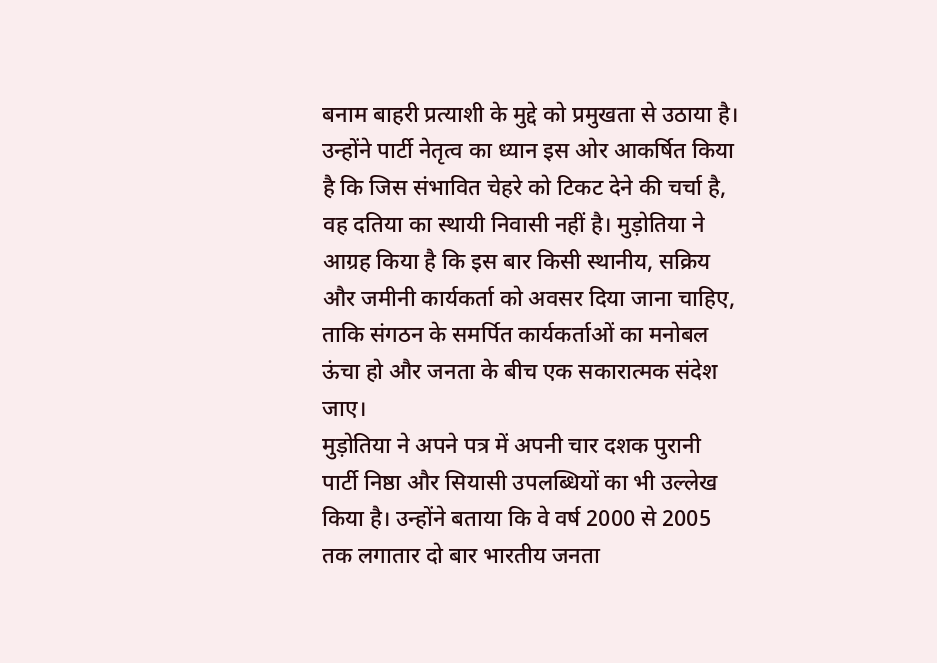बनाम बाहरी प्रत्याशी के मुद्दे को प्रमुखता से उठाया है। उन्होंने पार्टी नेतृत्व का ध्यान इस ओर आकर्षित किया है कि जिस संभावित चेहरे को टिकट देने की चर्चा है, वह दतिया का स्थायी निवासी नहीं है। मुड़ोतिया ने आग्रह किया है कि इस बार किसी स्थानीय, सक्रिय और जमीनी कार्यकर्ता को अवसर दिया जाना चाहिए, ताकि संगठन के समर्पित कार्यकर्ताओं का मनोबल ऊंचा हो और जनता के बीच एक सकारात्मक संदेश जाए।
मुड़ोतिया ने अपने पत्र में अपनी चार दशक पुरानी पार्टी निष्ठा और सियासी उपलब्धियों का भी उल्लेख किया है। उन्होंने बताया कि वे वर्ष 2000 से 2005 तक लगातार दो बार भारतीय जनता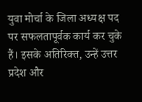युवा मोर्चा के जिला अध्यक्ष पद पर सफलतापूर्वक कार्य कर चुके हैं। इसके अतिरिक्त, उन्हें उत्तर प्रदेश और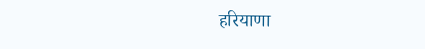हरियाणा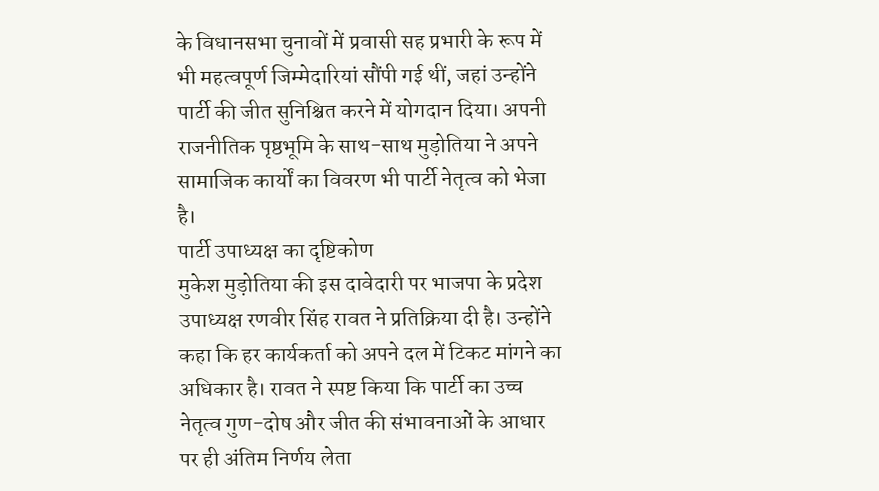के विधानसभा चुनावों में प्रवासी सह प्रभारी के रूप में भी महत्वपूर्ण जिम्मेदारियां सौंपी गई थीं, जहां उन्होंने पार्टी की जीत सुनिश्चित करने में योगदान दिया। अपनी राजनीतिक पृष्ठभूमि के साथ-साथ मुड़ोतिया ने अपने सामाजिक कार्यों का विवरण भी पार्टी नेतृत्व को भेजा है।
पार्टी उपाध्यक्ष का दृष्टिकोण
मुकेश मुड़ोतिया की इस दावेदारी पर भाजपा के प्रदेश उपाध्यक्ष रणवीर सिंह रावत ने प्रतिक्रिया दी है। उन्होंने कहा कि हर कार्यकर्ता को अपने दल में टिकट मांगने का अधिकार है। रावत ने स्पष्ट किया कि पार्टी का उच्च नेतृत्व गुण-दोष और जीत की संभावनाओं के आधार पर ही अंतिम निर्णय लेता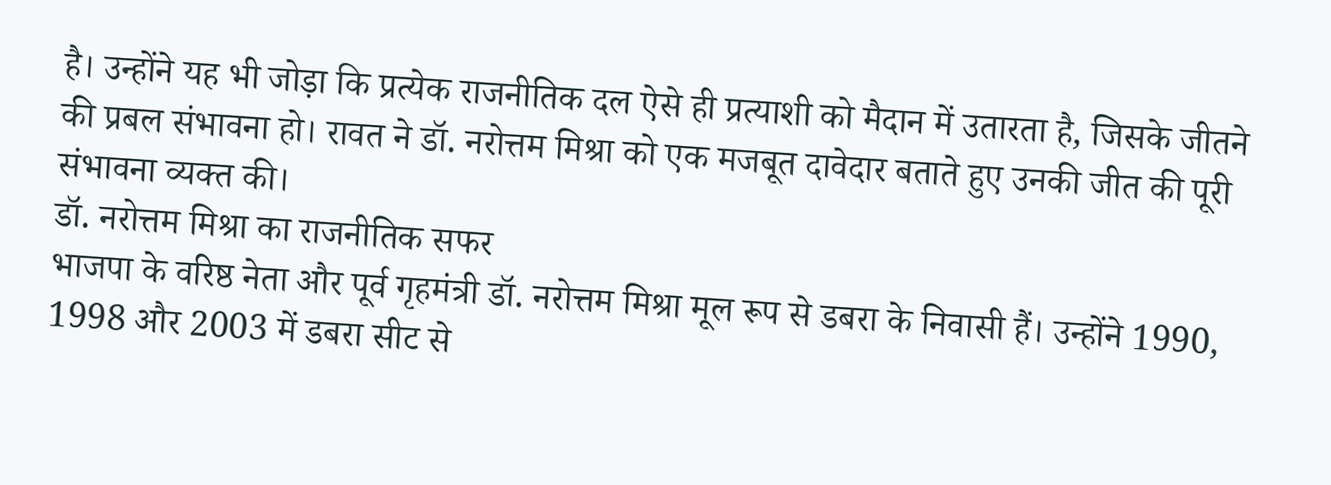है। उन्होंने यह भी जोड़ा कि प्रत्येक राजनीतिक दल ऐसे ही प्रत्याशी को मैदान में उतारता है, जिसके जीतने की प्रबल संभावना हो। रावत ने डॉ. नरोत्तम मिश्रा को एक मजबूत दावेदार बताते हुए उनकी जीत की पूरी संभावना व्यक्त की।
डॉ. नरोत्तम मिश्रा का राजनीतिक सफर
भाजपा के वरिष्ठ नेता और पूर्व गृहमंत्री डॉ. नरोत्तम मिश्रा मूल रूप से डबरा के निवासी हैं। उन्होंने 1990, 1998 और 2003 में डबरा सीट से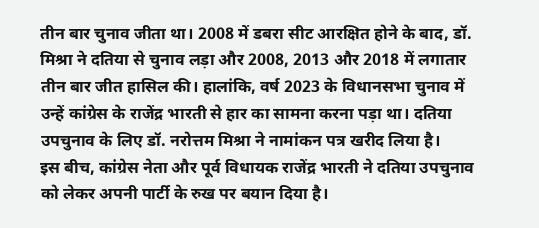तीन बार चुनाव जीता था। 2008 में डबरा सीट आरक्षित होने के बाद, डॉ. मिश्रा ने दतिया से चुनाव लड़ा और 2008, 2013 और 2018 में लगातार तीन बार जीत हासिल की। हालांकि, वर्ष 2023 के विधानसभा चुनाव में उन्हें कांग्रेस के राजेंद्र भारती से हार का सामना करना पड़ा था। दतिया उपचुनाव के लिए डॉ. नरोत्तम मिश्रा ने नामांकन पत्र खरीद लिया है।
इस बीच, कांग्रेस नेता और पूर्व विधायक राजेंद्र भारती ने दतिया उपचुनाव को लेकर अपनी पार्टी के रुख पर बयान दिया है।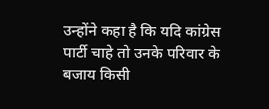उन्होंने कहा है कि यदि कांग्रेस पार्टी चाहे तो उनके परिवार के बजाय किसी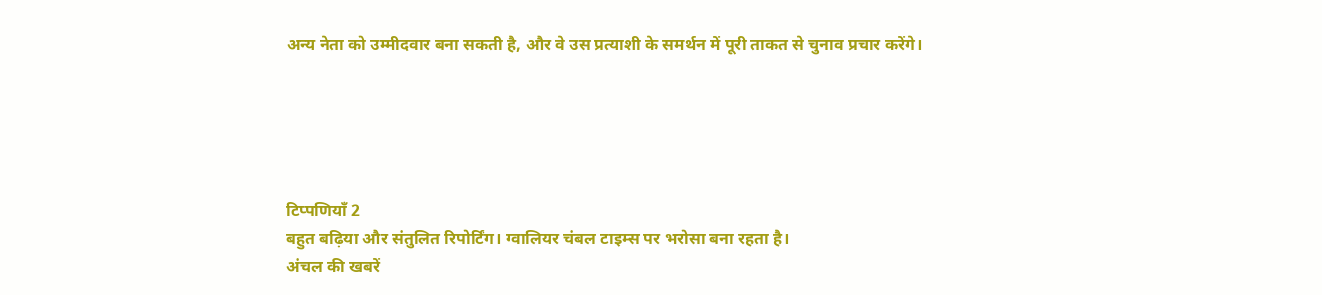अन्य नेता को उम्मीदवार बना सकती है, और वे उस प्रत्याशी के समर्थन में पूरी ताकत से चुनाव प्रचार करेंगे।





टिप्पणियाँ 2
बहुत बढ़िया और संतुलित रिपोर्टिंग। ग्वालियर चंबल टाइम्स पर भरोसा बना रहता है।
अंचल की खबरें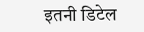इतनी डिटेल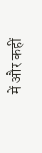में और कहीं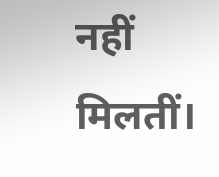नहीं मिलतीं।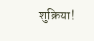शुक्रिया!